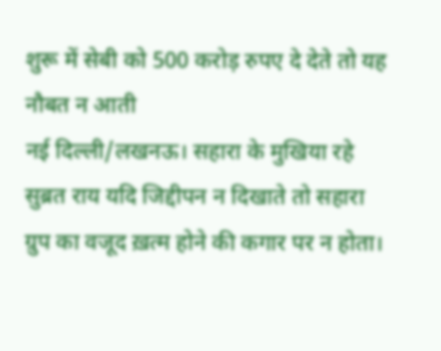शुरू में सेबी को 500 करोड़ रुपए दे देते तो यह नौबत न आती
नई दिल्ली/लखनऊ। सहारा के मुखिया रहे सुब्रत राय यदि जिद्दीपन न दिखाते तो सहारा ग्रुप का वजूद ख़त्म होने की कगार पर न होता।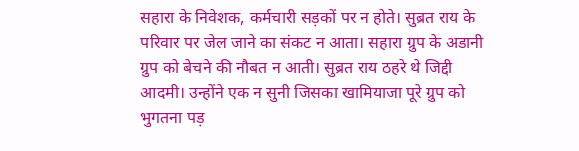सहारा के निवेशक, कर्मचारी सड़कों पर न होते। सुब्रत राय के परिवार पर जेल जाने का संकट न आता। सहारा ग्रुप के अडानी ग्रुप को बेचने की नौबत न आती। सुब्रत राय ठहरे थे जिद्दी आदमी। उन्होंने एक न सुनी जिसका खामियाजा पूरे ग्रुप को भुगतना पड़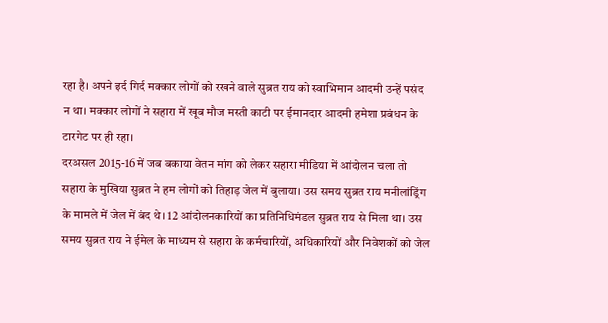रहा है। अपने इर्द गिर्द मक्कार लोगों को रखने वाले सुब्रत राय को स्वाभिमान आदमी उन्हें पसंद न था। मक्कार लोगों ने सहारा में खूब मौज मस्ती काटी पर ईमानदार आदमी हमेशा प्रबंधन के टारगेट पर ही रहा।
दरअसल 2015-16 में जब बकाया वेतन मांग को लेकर सहारा मीडिया में आंदोलन चला तो सहारा के मुखिया सुब्रत ने हम लोगों को तिहाड़ जेल में बुलाया। उस समय सुब्रत राय मनीलांड्रिंग के मामले में जेल में बंद थे। 12 आंदोलनकारियों का प्रतिनिधिमंडल सुब्रत राय से मिला था। उस समय सुब्रत राय ने ईमेल के माध्यम से सहारा के कर्मचारियों, अधिकारियों और निवेशकों को जेल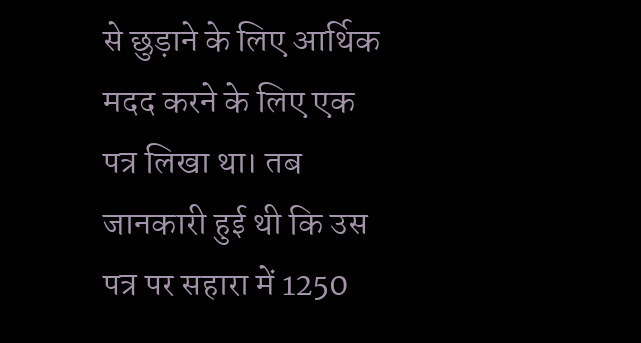से छुड़ाने के लिए आर्थिक मदद करने के लिए एक पत्र लिखा था। तब जानकारी हुई थी कि उस पत्र पर सहारा में 1250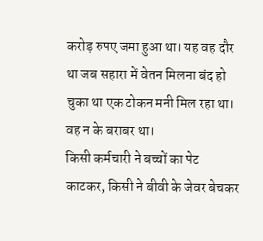करोड़ रुपए जमा हुआ था। यह वह दौर था जब सहारा में वेतन मिलना बंद हो चुका था एक टोकन मनी मिल रहा था। वह न के बराबर था।
किसी कर्मचारी ने बच्चों का पेट काटकर, किसी ने बीवी के जेवर बेचकर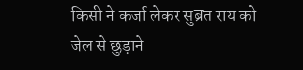किसी ने कर्जा लेकर सुब्रत राय को जेल से छुड़ाने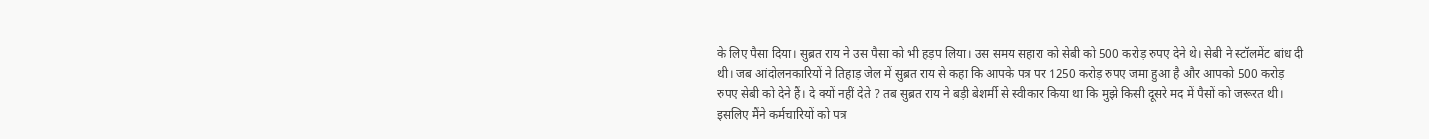के लिए पैसा दिया। सुब्रत राय ने उस पैसा को भी हड़प लिया। उस समय सहारा को सेबी को 500 करोड़ रुपए देने थे। सेबी ने स्टॉलमेंट बांध दी थी। जब आंदोलनकारियों ने तिहाड़ जेल में सुब्रत राय से कहा कि आपके पत्र पर 1250 करोड़ रुपए जमा हुआ है और आपको 500 करोड़ रुपए सेबी को देने हैं। दे क्यों नहीं देते ? तब सुब्रत राय ने बड़ी बेशर्मी से स्वीकार किया था कि मुझे किसी दूसरे मद में पैसों को जरूरत थी। इसलिए मैंने कर्मचारियों को पत्र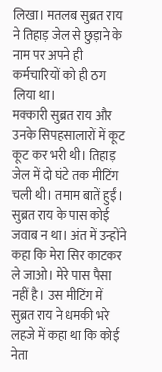लिखा। मतलब सुब्रत राय ने तिहाड़ जेल से छुड़ाने के नाम पर अपने ही कर्मचारियों को ही ठग लिया था।
मक्कारी सुब्रत राय और उनके सिपहसालारों में कूट कूट कर भरी थी। तिहाड़ जेल में दो घंटे तक मीटिंग चली थी। तमाम बातें हुईं। सुब्रत राय के पास कोई जवाब न था। अंत में उन्होंने कहा कि मेरा सिर काटकर ले जाओ। मेरे पास पैसा नहीं है। उस मीटिंग में सुब्रत राय ने धमकी भरे लहजे में कहा था कि कोई नेता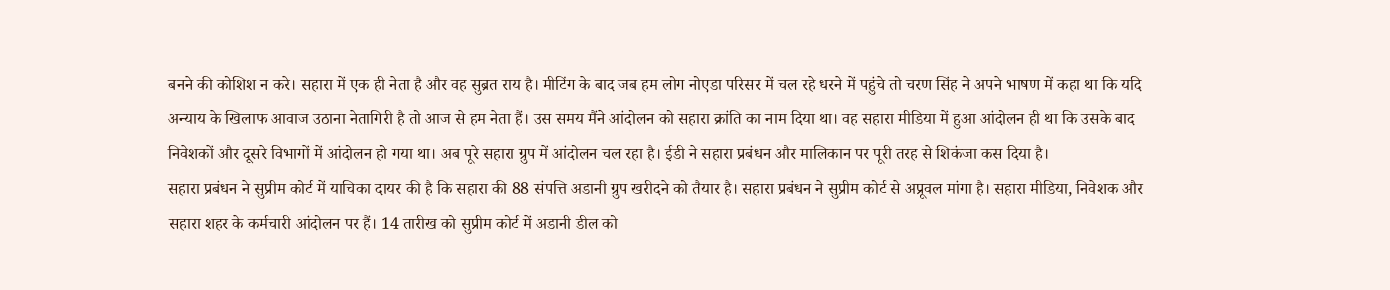बनने की कोशिश न करे। सहारा में एक ही नेता है और वह सुब्रत राय है। मीटिंग के बाद जब हम लोग नोएडा परिसर में चल रहे धरने में पहुंचे तो चरण सिंह ने अपने भाषण में कहा था कि यदि अन्याय के खिलाफ आवाज उठाना नेतागिरी है तो आज से हम नेता हैं। उस समय मैंने आंदोलन को सहारा क्रांति का नाम दिया था। वह सहारा मीडिया में हुआ आंदोलन ही था कि उसके बाद निवेशकों और दूसरे विभागों में आंदोलन हो गया था। अब पूरे सहारा ग्रुप में आंदोलन चल रहा है। ईडी ने सहारा प्रबंधन और मालिकान पर पूरी तरह से शिकंजा कस दिया है।
सहारा प्रबंधन ने सुप्रीम कोर्ट में याचिका दायर की है कि सहारा की 88 संपत्ति अडानी ग्रुप खरीदने को तैयार है। सहारा प्रबंधन ने सुप्रीम कोर्ट से अप्रूवल मांगा है। सहारा मीडिया, निवेशक और सहारा शहर के कर्मचारी आंदोलन पर हैं। 14 तारीख को सुप्रीम कोर्ट में अडानी डील को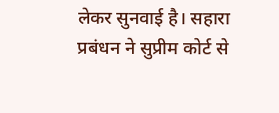लेकर सुनवाई है। सहारा प्रबंधन ने सुप्रीम कोर्ट से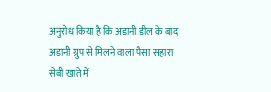अनुरोध किया है कि अडानी डील के बाद अडानी ग्रुप से मिलने वाला पैसा सहारा सेबी खाते में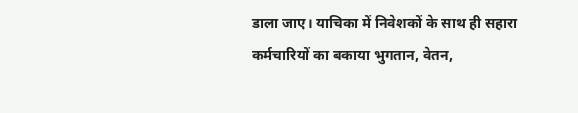डाला जाए। याचिका में निवेशकों के साथ ही सहारा कर्मचारियों का बकाया भुगतान, वेतन,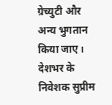ग्रेच्युटी और अन्य भुगतान किया जाए। देशभर के निवेशक सुप्रीम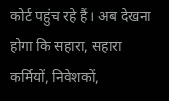कोर्ट पहुंच रहे हैं। अब देखना होगा कि सहारा, सहारा कर्मियों, निवेशकों,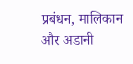प्रबंधन, मालिकान और अडानी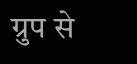ग्रुप से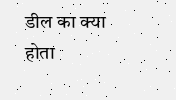डील का क्या होता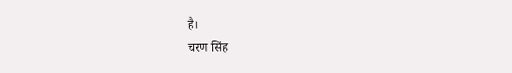है।
चरण सिंह